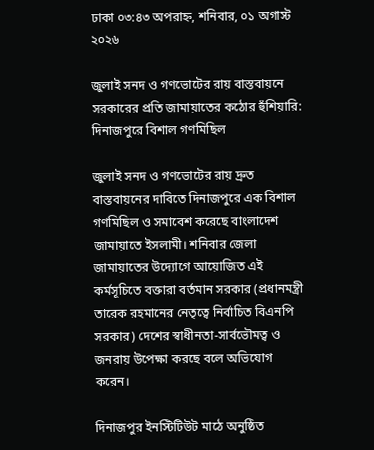ঢাকা ০৩:৪৩ অপরাহ্ন, শনিবার, ০১ অগাস্ট ২০২৬

জুলাই সনদ ও গণভোটের রায় বাস্তবায়নে সরকারের প্রতি জামায়াতের কঠোর হুঁশিয়ারি: দিনাজপুরে বিশাল গণমিছিল

জুলাই সনদ ও গণভোটের রায় দ্রুত বাস্তবায়নের দাবিতে দিনাজপুরে এক বিশাল গণমিছিল ও সমাবেশ করেছে বাংলাদেশ জামায়াতে ইসলামী। শনিবার জেলা জামায়াতের উদ্যোগে আয়োজিত এই কর্মসূচিতে বক্তারা বর্তমান সরকার (প্রধানমন্ত্রী তারেক রহমানের নেতৃত্বে নির্বাচিত বিএনপি সরকার) দেশের স্বাধীনতা-সার্বভৌমত্ব ও জনরায় উপেক্ষা করছে বলে অভিযোগ করেন।

দিনাজপুর ইনস্টিটিউট মাঠে অনুষ্ঠিত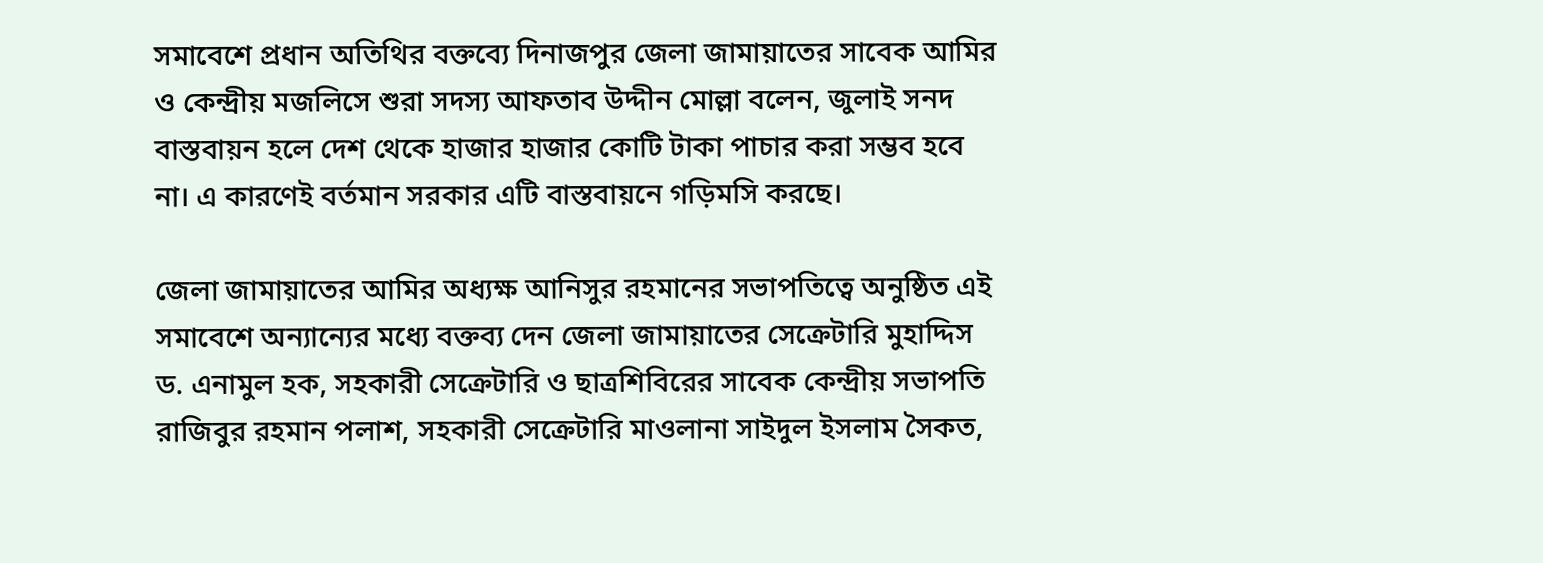সমাবেশে প্রধান অতিথির বক্তব্যে দিনাজপুর জেলা জামায়াতের সাবেক আমির ও কেন্দ্রীয় মজলিসে শুরা সদস্য আফতাব উদ্দীন মোল্লা বলেন, জুলাই সনদ বাস্তবায়ন হলে দেশ থেকে হাজার হাজার কোটি টাকা পাচার করা সম্ভব হবে না। এ কারণেই বর্তমান সরকার এটি বাস্তবায়নে গড়িমসি করছে।

জেলা জামায়াতের আমির অধ্যক্ষ আনিসুর রহমানের সভাপতিত্বে অনুষ্ঠিত এই সমাবেশে অন্যান্যের মধ্যে বক্তব্য দেন জেলা জামায়াতের সেক্রেটারি মুহাদ্দিস ড. এনামুল হক, সহকারী সেক্রেটারি ও ছাত্রশিবিরের সাবেক কেন্দ্রীয় সভাপতি রাজিবুর রহমান পলাশ, সহকারী সেক্রেটারি মাওলানা সাইদুল ইসলাম সৈকত,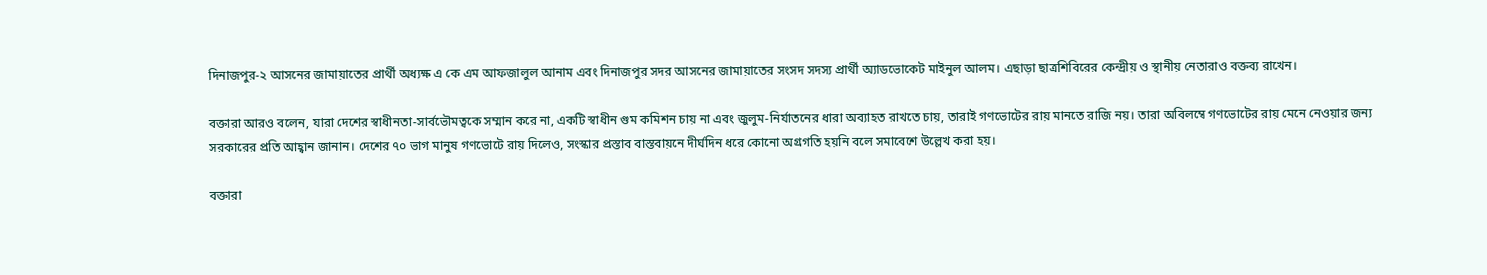দিনাজপুর-২ আসনের জামায়াতের প্রার্থী অধ্যক্ষ এ কে এম আফজালুল আনাম এবং দিনাজপুর সদর আসনের জামায়াতের সংসদ সদস্য প্রার্থী অ্যাডভোকেট মাইনুল আলম। এছাড়া ছাত্রশিবিরের কেন্দ্রীয় ও স্থানীয় নেতারাও বক্তব্য রাখেন।

বক্তারা আরও বলেন, যারা দেশের স্বাধীনতা-সার্বভৌমত্বকে সম্মান করে না, একটি স্বাধীন গুম কমিশন চায় না এবং জুলুম-নির্যাতনের ধারা অব্যাহত রাখতে চায়, তারাই গণভোটের রায় মানতে রাজি নয়। তারা অবিলম্বে গণভোটের রায় মেনে নেওয়ার জন্য সরকারের প্রতি আহ্বান জানান। দেশের ৭০ ভাগ মানুষ গণভোটে রায় দিলেও, সংস্কার প্রস্তাব বাস্তবায়নে দীর্ঘদিন ধরে কোনো অগ্রগতি হয়নি বলে সমাবেশে উল্লেখ করা হয়।

বক্তারা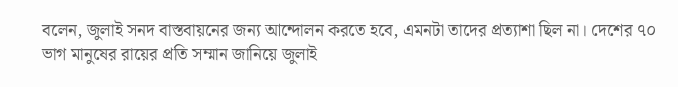বলেন, জুলাই সনদ বাস্তবায়নের জন্য আন্দোলন করতে হবে, এমনটা তাদের প্রত্যাশা ছিল না। দেশের ৭০ ভাগ মানুষের রায়ের প্রতি সম্মান জানিয়ে জুলাই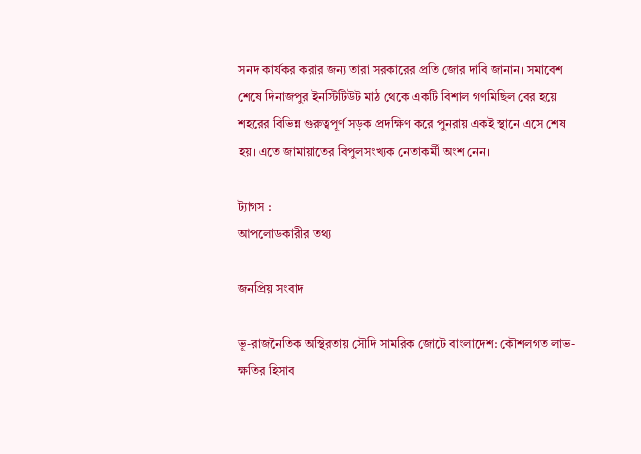সনদ কার্যকর করার জন্য তারা সরকারের প্রতি জোর দাবি জানান। সমাবেশ শেষে দিনাজপুর ইনস্টিটিউট মাঠ থেকে একটি বিশাল গণমিছিল বের হয়ে শহরের বিভিন্ন গুরুত্বপূর্ণ সড়ক প্রদক্ষিণ করে পুনরায় একই স্থানে এসে শেষ হয়। এতে জামায়াতের বিপুলসংখ্যক নেতাকর্মী অংশ নেন।

ট্যাগস :
আপলোডকারীর তথ্য

জনপ্রিয় সংবাদ

ভূ-রাজনৈতিক অস্থিরতায় সৌদি সামরিক জোটে বাংলাদেশ: কৌশলগত লাভ-ক্ষতির হিসাব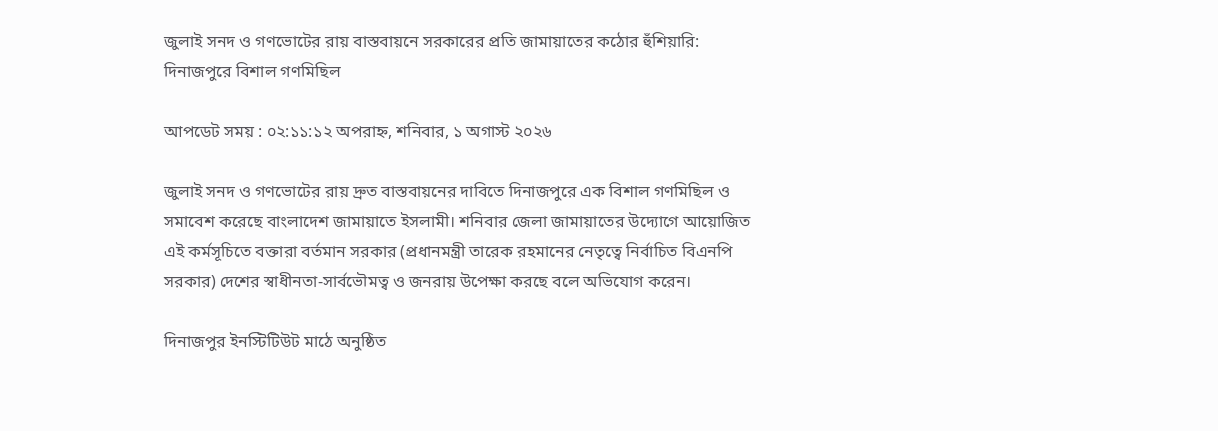জুলাই সনদ ও গণভোটের রায় বাস্তবায়নে সরকারের প্রতি জামায়াতের কঠোর হুঁশিয়ারি: দিনাজপুরে বিশাল গণমিছিল

আপডেট সময় : ০২:১১:১২ অপরাহ্ন, শনিবার, ১ অগাস্ট ২০২৬

জুলাই সনদ ও গণভোটের রায় দ্রুত বাস্তবায়নের দাবিতে দিনাজপুরে এক বিশাল গণমিছিল ও সমাবেশ করেছে বাংলাদেশ জামায়াতে ইসলামী। শনিবার জেলা জামায়াতের উদ্যোগে আয়োজিত এই কর্মসূচিতে বক্তারা বর্তমান সরকার (প্রধানমন্ত্রী তারেক রহমানের নেতৃত্বে নির্বাচিত বিএনপি সরকার) দেশের স্বাধীনতা-সার্বভৌমত্ব ও জনরায় উপেক্ষা করছে বলে অভিযোগ করেন।

দিনাজপুর ইনস্টিটিউট মাঠে অনুষ্ঠিত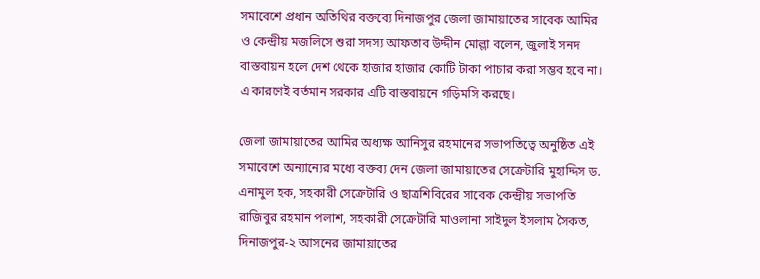সমাবেশে প্রধান অতিথির বক্তব্যে দিনাজপুর জেলা জামায়াতের সাবেক আমির ও কেন্দ্রীয় মজলিসে শুরা সদস্য আফতাব উদ্দীন মোল্লা বলেন, জুলাই সনদ বাস্তবায়ন হলে দেশ থেকে হাজার হাজার কোটি টাকা পাচার করা সম্ভব হবে না। এ কারণেই বর্তমান সরকার এটি বাস্তবায়নে গড়িমসি করছে।

জেলা জামায়াতের আমির অধ্যক্ষ আনিসুর রহমানের সভাপতিত্বে অনুষ্ঠিত এই সমাবেশে অন্যান্যের মধ্যে বক্তব্য দেন জেলা জামায়াতের সেক্রেটারি মুহাদ্দিস ড. এনামুল হক, সহকারী সেক্রেটারি ও ছাত্রশিবিরের সাবেক কেন্দ্রীয় সভাপতি রাজিবুর রহমান পলাশ, সহকারী সেক্রেটারি মাওলানা সাইদুল ইসলাম সৈকত, দিনাজপুর-২ আসনের জামায়াতের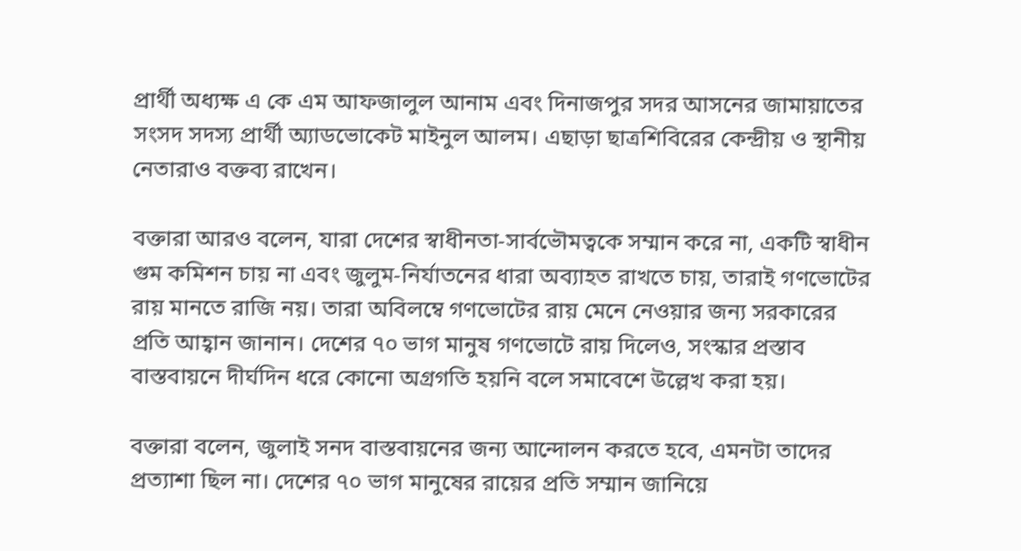প্রার্থী অধ্যক্ষ এ কে এম আফজালুল আনাম এবং দিনাজপুর সদর আসনের জামায়াতের সংসদ সদস্য প্রার্থী অ্যাডভোকেট মাইনুল আলম। এছাড়া ছাত্রশিবিরের কেন্দ্রীয় ও স্থানীয় নেতারাও বক্তব্য রাখেন।

বক্তারা আরও বলেন, যারা দেশের স্বাধীনতা-সার্বভৌমত্বকে সম্মান করে না, একটি স্বাধীন গুম কমিশন চায় না এবং জুলুম-নির্যাতনের ধারা অব্যাহত রাখতে চায়, তারাই গণভোটের রায় মানতে রাজি নয়। তারা অবিলম্বে গণভোটের রায় মেনে নেওয়ার জন্য সরকারের প্রতি আহ্বান জানান। দেশের ৭০ ভাগ মানুষ গণভোটে রায় দিলেও, সংস্কার প্রস্তাব বাস্তবায়নে দীর্ঘদিন ধরে কোনো অগ্রগতি হয়নি বলে সমাবেশে উল্লেখ করা হয়।

বক্তারা বলেন, জুলাই সনদ বাস্তবায়নের জন্য আন্দোলন করতে হবে, এমনটা তাদের প্রত্যাশা ছিল না। দেশের ৭০ ভাগ মানুষের রায়ের প্রতি সম্মান জানিয়ে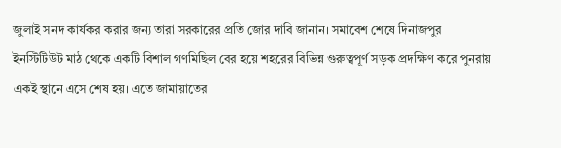জুলাই সনদ কার্যকর করার জন্য তারা সরকারের প্রতি জোর দাবি জানান। সমাবেশ শেষে দিনাজপুর ইনস্টিটিউট মাঠ থেকে একটি বিশাল গণমিছিল বের হয়ে শহরের বিভিন্ন গুরুত্বপূর্ণ সড়ক প্রদক্ষিণ করে পুনরায় একই স্থানে এসে শেষ হয়। এতে জামায়াতের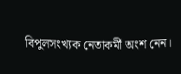বিপুলসংখ্যক নেতাকর্মী অংশ নেন।